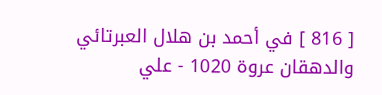[ 816 ] في أحمد بن هلال العبرتائي والدهقان عروة 1020 - علي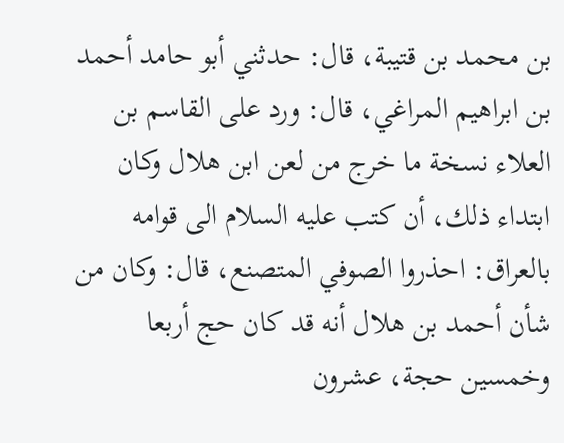بن محمد بن قتيبة، قال: حدثني أبو حامد أحمد بن ابراهيم المراغي، قال: ورد على القاسم بن العلاء نسخة ما خرج من لعن ابن هلال وكان ابتداء ذلك، أن كتب عليه السلام الى قوامه بالعراق: احذروا الصوفي المتصنع، قال: وكان من شأن أحمد بن هلال أنه قد كان حج أربعا وخمسين حجة، عشرون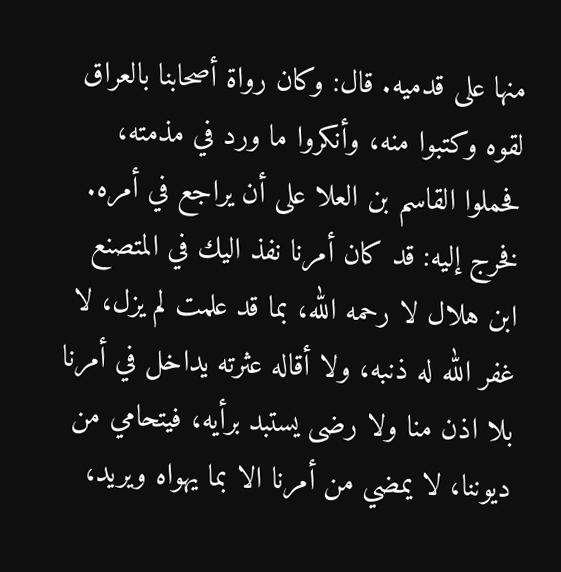منها على قدميه. قال: وكان رواة أصحابنا بالعراق لقوه وكتبوا منه، وأنكروا ما ورد في مذمته، فحملوا القاسم بن العلا على أن يراجع في أمره. فخرج إليه: قد كان أمرنا نفذ اليك في المتصنع ابن هلال لا رحمه الله، بما قد علمت لم يزل، لا غفر الله له ذنبه، ولا أقاله عثرته يداخل في أمرنا بلا اذن منا ولا رضى يستبد برأيه، فيتحامي من ديوننا، لا يمضي من أمرنا الا بما يهواه ويريد،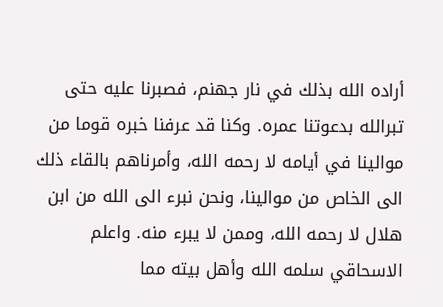أراده الله بذلك في نار جهنم، فصبرنا عليه حتى تبرالله بدعوتنا عمره. وكنا قد عرفنا خبره قوما من موالينا في أيامه لا رحمه الله، وأمرناهم بالقاء ذلك الى الخاص من موالينا، ونحن نبرء الى الله من ابن هلال لا رحمه الله، وممن لا يبرء منه. واعلم الاسحاقي سلمه الله وأهل بيته مما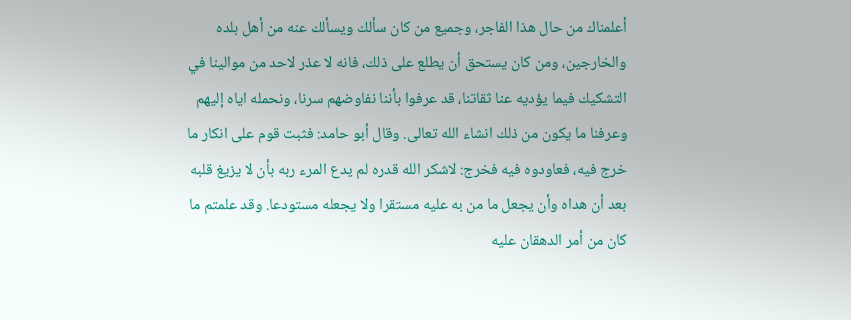أعلمناك من حال هذا الفاجر، وجميع من كان سألك ويسألك عنه من أهل بلده والخارجين، ومن كان يستحق أن يطلع على ذلك، فانه لا عذر لاحد من موالينا في التشكيك فيما يؤديه عنا ثقاتنا، قد عرفوا بأننا نفاوضهم سرنا، ونحمله اياه إليهم وعرفنا ما يكون من ذلك انشاء الله تعالى. وقال أبو حامد: فثبت قوم على انكار ما خرج فيه، فعاودوه فيه فخرج: لاشكر الله قدره لم يدع المرء ربه بأن لا يزيغ قلبه بعد أن هداه وأن يجعل ما من به عليه مستقرا ولا يجعله مستودعا. وقد علمتم ما كان من أمر الدهقان عليه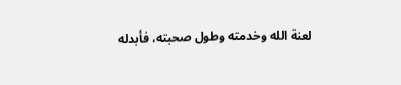لعنة الله وخدمته وطول صحبته، فأبدله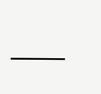___